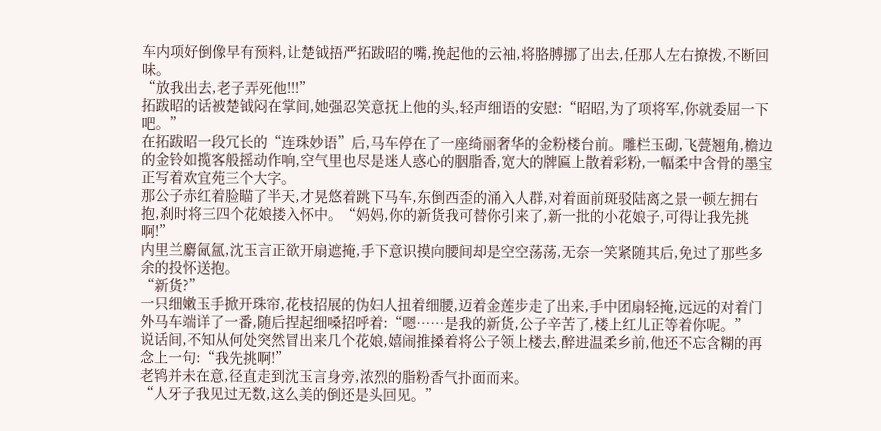车内项好倒像早有预料,让楚钺捂严拓跋昭的嘴,挽起他的云袖,将胳膊挪了出去,任那人左右撩拨,不断回味。
“放我出去,老子弄死他!!!”
拓跋昭的话被楚钺闷在掌间,她强忍笑意抚上他的头,轻声细语的安慰:“昭昭,为了项将军,你就委屈一下吧。”
在拓跋昭一段冗长的“连珠妙语”后,马车停在了一座绮丽奢华的金粉楼台前。雕栏玉砌,飞甍翘角,檐边的金铃如揽客般摇动作响,空气里也尽是迷人惑心的胭脂香,宽大的牌匾上散着彩粉,一幅柔中含骨的墨宝正写着欢宜苑三个大字。
那公子赤红着脸瞄了半天,才晃悠着跳下马车,东倒西歪的涌入人群,对着面前斑驳陆离之景一顿左拥右抱,刹时将三四个花娘搂入怀中。“妈妈,你的新货我可替你引来了,新一批的小花娘子,可得让我先挑啊!”
内里兰麝氤氲,沈玉言正欲开扇遮掩,手下意识摸向腰间却是空空荡荡,无奈一笑紧随其后,免过了那些多余的投怀送抱。
“新货?”
一只细嫩玉手掀开珠帘,花枝招展的伪妇人扭着细腰,迈着金莲步走了出来,手中团扇轻掩,远远的对着门外马车端详了一番,随后捏起细嗓招呼着:“嗯……是我的新货,公子辛苦了,楼上红儿正等着你呢。”
说话间,不知从何处突然冒出来几个花娘,嬉闹推搡着将公子领上楼去,醉进温柔乡前,他还不忘含糊的再念上一句:“我先挑啊!”
老鸨并未在意,径直走到沈玉言身旁,浓烈的脂粉香气扑面而来。
“人牙子我见过无数,这么美的倒还是头回见。”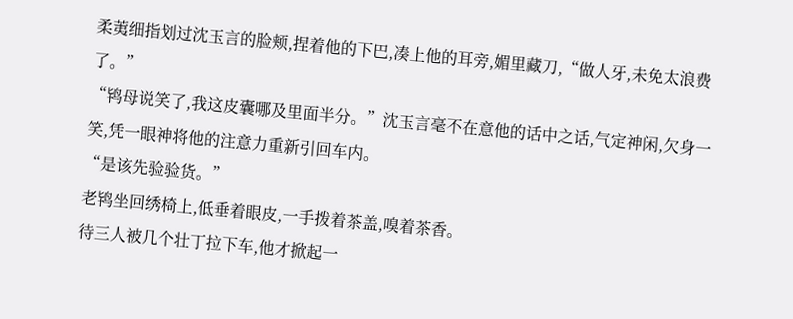柔荑细指划过沈玉言的脸颊,捏着他的下巴,凑上他的耳旁,媚里藏刀,“做人牙,未免太浪费了。”
“鸨母说笑了,我这皮囊哪及里面半分。”沈玉言毫不在意他的话中之话,气定神闲,欠身一笑,凭一眼神将他的注意力重新引回车内。
“是该先验验货。”
老鸨坐回绣椅上,低垂着眼皮,一手拨着茶盖,嗅着茶香。
待三人被几个壮丁拉下车,他才掀起一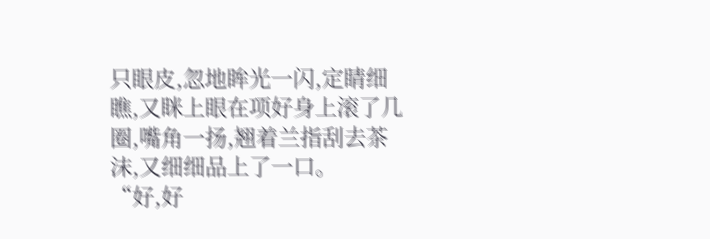只眼皮,忽地眸光一闪,定睛细瞧,又眯上眼在项好身上滚了几圈,嘴角一扬,翘着兰指刮去茶沫,又细细品上了一口。
“好,好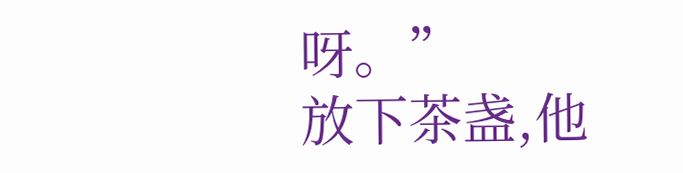呀。”
放下茶盏,他